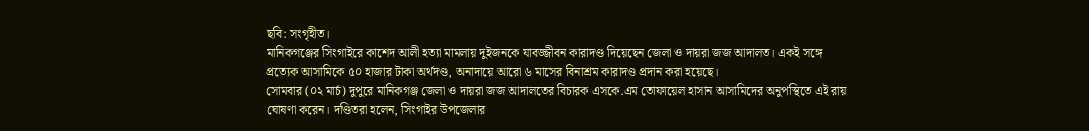ছবি: সংগৃহীত।
মানিকগঞ্জের সিংগাইরে কাশেদ আলী হত্যা মামলায় দুইজনকে যাবজ্জীবন কারাদণ্ড দিয়েছেন জেলা ও দায়রা জজ আদালত। একই সঙ্গে প্রত্যেক আসামিকে ৫০ হাজার টাকা অর্থদণ্ড, অনাদায়ে আরো ৬ মাসের বিনাশ্রম কারাদণ্ড প্রদান করা হয়েছে।
সোমবার (০২ মার্চ) দুপুরে মানিকগঞ্জ জেলা ও দায়রা জজ আদালতের বিচারক এসকে.এম তোফায়েল হাসান আসামিদের অনুপস্থিতে এই রায় ঘোষণা করেন। দণ্ডিতরা হলেন, সিংগাইর উপজেলার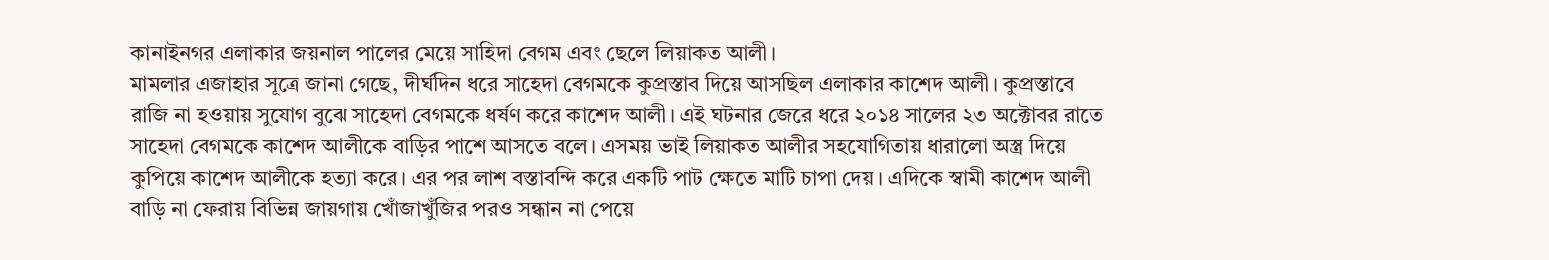কানাইনগর এলাকার জয়নাল পালের মেয়ে সাহিদা বেগম এবং ছেলে লিয়াকত আলী।
মামলার এজাহার সূত্রে জানা গেছে, দীর্ঘদিন ধরে সাহেদা বেগমকে কুপ্রস্তাব দিয়ে আসছিল এলাকার কাশেদ আলী। কুপ্রস্তাবে রাজি না হওয়ায় সুযোগ বুঝে সাহেদা বেগমকে ধর্ষণ করে কাশেদ আলী। এই ঘটনার জেরে ধরে ২০১৪ সালের ২৩ অক্টোবর রাতে সাহেদা বেগমকে কাশেদ আলীকে বাড়ির পাশে আসতে বলে। এসময় ভাই লিয়াকত আলীর সহযোগিতায় ধারালো অস্ত্র দিয়ে কুপিয়ে কাশেদ আলীকে হত্যা করে। এর পর লাশ বস্তাবন্দি করে একটি পাট ক্ষেতে মাটি চাপা দেয়। এদিকে স্বামী কাশেদ আলী বাড়ি না ফেরায় বিভিন্ন জায়গায় খোঁজাখুঁজির পরও সন্ধান না পেয়ে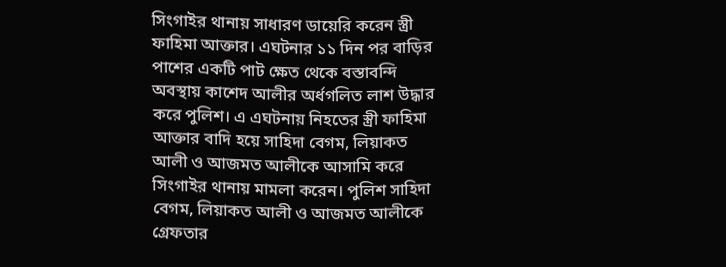সিংগাইর থানায় সাধারণ ডায়েরি করেন স্ত্রী ফাহিমা আক্তার। এঘটনার ১১ দিন পর বাড়ির পাশের একটি পাট ক্ষেত থেকে বস্তাবন্দি অবস্থায় কাশেদ আলীর অর্ধগলিত লাশ উদ্ধার করে পুলিশ। এ এঘটনায় নিহতের স্ত্রী ফাহিমা আক্তার বাদি হয়ে সাহিদা বেগম, লিয়াকত আলী ও আজমত আলীকে আসামি করে সিংগাইর থানায় মামলা করেন। পুলিশ সাহিদা বেগম, লিয়াকত আলী ও আজমত আলীকে গ্রেফতার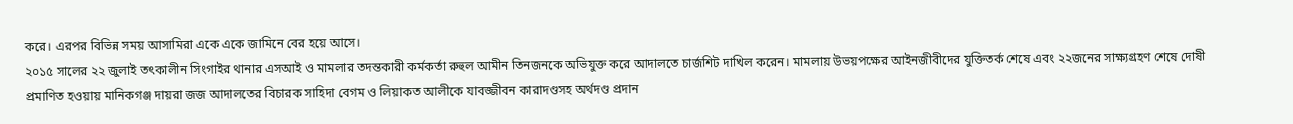করে। এরপর বিভিন্ন সময় আসামিরা একে একে জামিনে বের হয়ে আসে।
২০১৫ সালের ২২ জুলাই তৎকালীন সিংগাইর থানার এসআই ও মামলার তদন্তকারী কর্মকর্তা রুহুল আমীন তিনজনকে অভিযুক্ত করে আদালতে চার্জশিট দাখিল করেন। মামলায় উভয়পক্ষের আইনজীবীদের যুক্তিতর্ক শেষে এবং ২২জনের সাক্ষ্যগ্রহণ শেষে দোষী প্রমাণিত হওয়ায় মানিকগঞ্জ দায়রা জজ আদালতের বিচারক সাহিদা বেগম ও লিয়াকত আলীকে যাবজ্জীবন কারাদণ্ডসহ অর্থদণ্ড প্রদান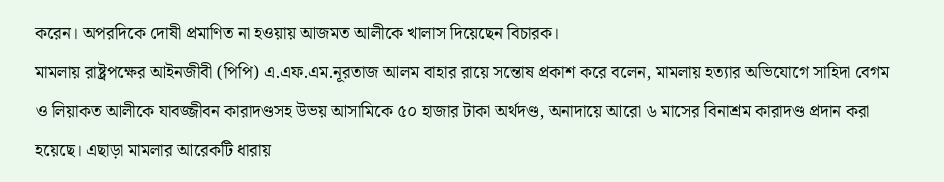করেন। অপরদিকে দোষী প্রমাণিত না হওয়ায় আজমত আলীকে খালাস দিয়েছেন বিচারক।
মামলায় রাষ্ট্রপক্ষের আইনজীবী (পিপি) এ.এফ.এম.নূরতাজ আলম বাহার রায়ে সন্তোষ প্রকাশ করে বলেন, মামলায় হত্যার অভিযোগে সাহিদা বেগম ও লিয়াকত আলীকে যাবজ্জীবন কারাদণ্ডসহ উভয় আসামিকে ৫০ হাজার টাকা অর্থদণ্ড, অনাদায়ে আরো ৬ মাসের বিনাশ্রম কারাদণ্ড প্রদান করা হয়েছে। এছাড়া মামলার আরেকটি ধারায়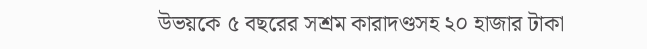উভয়কে ৫ বছরের সশ্রম কারাদণ্ডসহ ২০ হাজার টাকা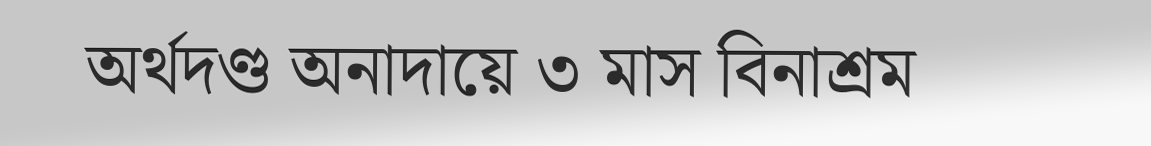অর্থদণ্ড অনাদায়ে ৩ মাস বিনাশ্রম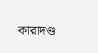কারাদণ্ড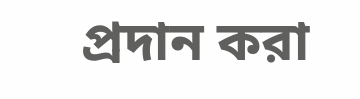প্রদান করা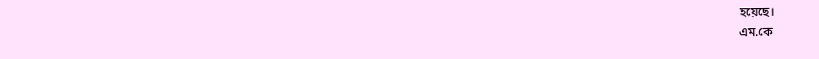হয়েছে।
এম.কে